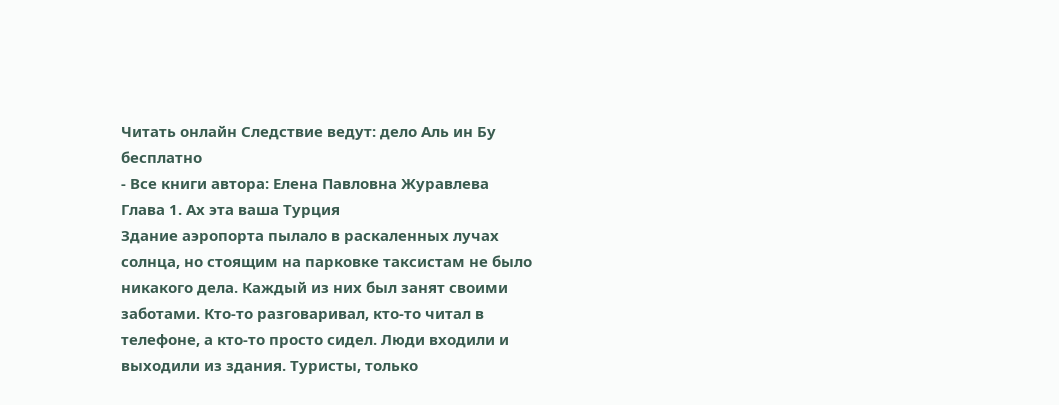Читать онлайн Следствие ведут: дело Аль ин Бу бесплатно
- Все книги автора: Елена Павловна Журавлева
Глава 1. Ах эта ваша Турция
Здание аэропорта пылало в раскаленных лучах солнца, но стоящим на парковке таксистам не было никакого дела. Каждый из них был занят своими заботами. Кто-то разговаривал, кто-то читал в телефоне, а кто-то просто сидел. Люди входили и выходили из здания. Туристы, только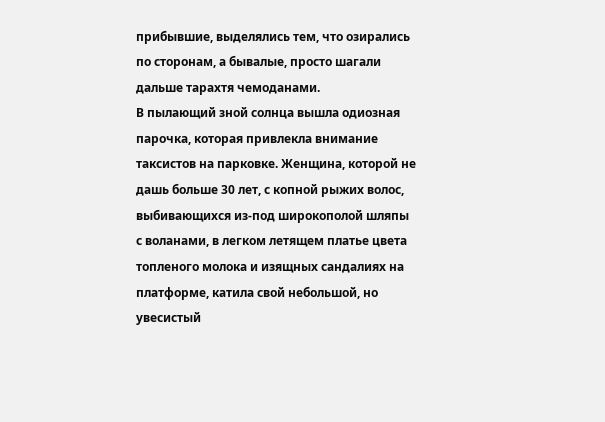прибывшие, выделялись тем, что озирались по сторонам, а бывалые, просто шагали дальше тарахтя чемоданами.
В пылающий зной солнца вышла одиозная парочка, которая привлекла внимание таксистов на парковке. Женщина, которой не дашь больше 30 лет, с копной рыжих волос, выбивающихся из-под широкополой шляпы с воланами, в легком летящем платье цвета топленого молока и изящных сандалиях на платформе, катила свой небольшой, но увесистый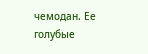чемодан. Ее голубые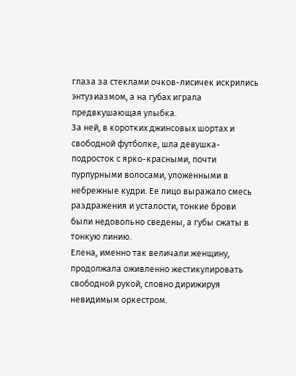глаза за стеклами очков-лисичек искрились энтузиазмом, а на губах играла предвкушающая улыбка.
За ней, в коротких джинсовых шортах и свободной футболке, шла девушка-подросток с ярко-красными, почти пурпурными волосами, уложенными в небрежные кудри. Ее лицо выражало смесь раздражения и усталости, тонкие брови были недовольно сведены, а губы сжаты в тонкую линию.
Елена, именно так величали женщину, продолжала оживленно жестикулировать свободной рукой, словно дирижируя невидимым оркестром.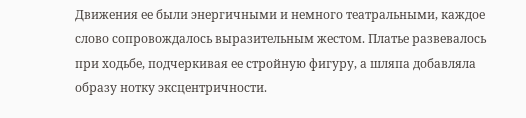Движения ее были энергичными и немного театральными, каждое слово сопровождалось выразительным жестом. Платье развевалось при ходьбе, подчеркивая ее стройную фигуру, а шляпа добавляла образу нотку эксцентричности.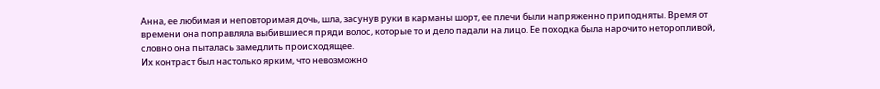Анна, ее любимая и неповторимая дочь, шла, засунув руки в карманы шорт, ее плечи были напряженно приподняты. Время от времени она поправляла выбившиеся пряди волос, которые то и дело падали на лицо. Ее походка была нарочито неторопливой, словно она пыталась замедлить происходящее.
Их контраст был настолько ярким, что невозможно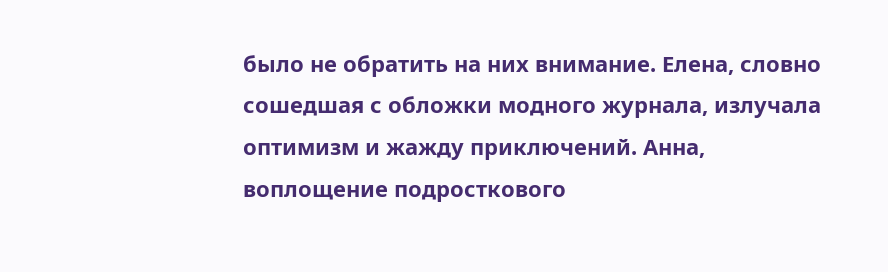было не обратить на них внимание. Елена, словно сошедшая с обложки модного журнала, излучала оптимизм и жажду приключений. Анна, воплощение подросткового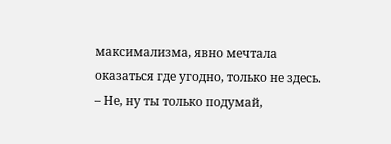максимализма, явно мечтала оказаться где угодно, только не здесь.
– Не, ну ты только подумай,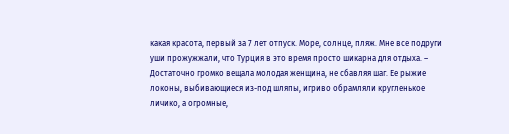какая красота, первый за 7 лет отпуск. Море, солнце, пляж. Мне все подруги уши прожужжали, что Турция в это время просто шикарна для отдыха. – Достаточно громко вещала молодая женщина, не сбавляя шаг. Ее рыжие локоны, выбивающиеся из-под шляпы, игриво обрамляли кругленькое личико, а огромные,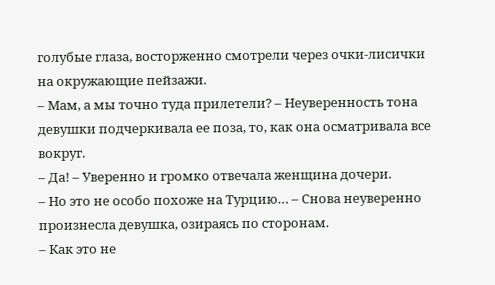голубые глаза, восторженно смотрели через очки-лисички на окружающие пейзажи.
– Мам, а мы точно туда прилетели? – Неуверенность тона девушки подчеркивала ее поза, то, как она осматривала все вокруг.
– Да! – Уверенно и громко отвечала женщина дочери.
– Но это не особо похоже на Турцию… – Снова неуверенно произнесла девушка, озираясь по сторонам.
– Как это не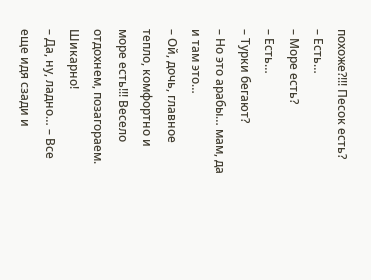похоже?!!! Песок есть?
– Есть…
– Море есть?
– Есть…
– Турки бегают?
– Но это арабы… мам, да и там это…
– Ой, дочь, главное тепло, комфортно и море есть!!! Весело отдохнем, позагораем. Шикарно!
– Да, ну, ладно… – Все еще идя сзади и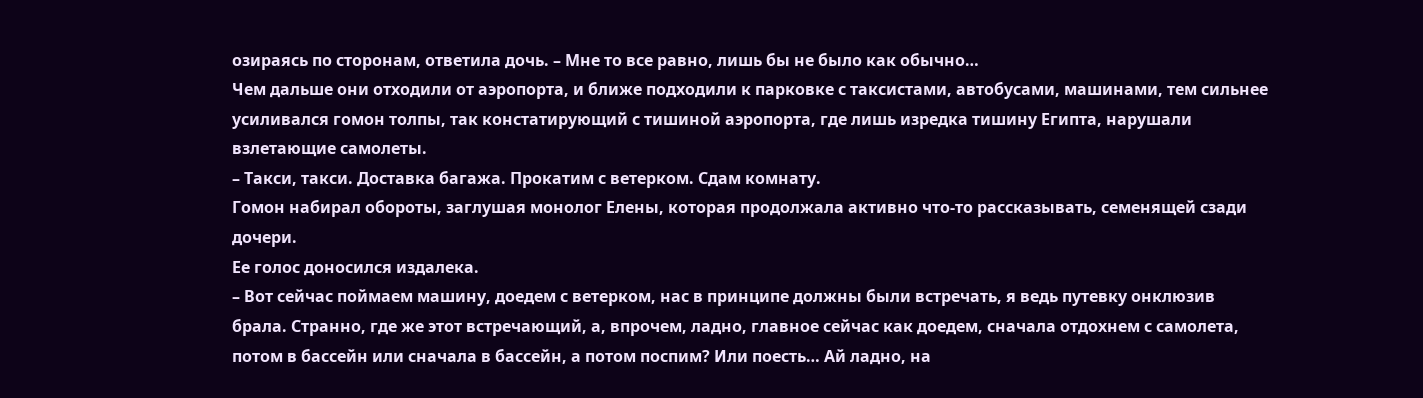озираясь по сторонам, ответила дочь. – Мне то все равно, лишь бы не было как обычно…
Чем дальше они отходили от аэропорта, и ближе подходили к парковке с таксистами, автобусами, машинами, тем сильнее усиливался гомон толпы, так констатирующий с тишиной аэропорта, где лишь изредка тишину Египта, нарушали взлетающие самолеты.
– Такси, такси. Доставка багажа. Прокатим с ветерком. Сдам комнату.
Гомон набирал обороты, заглушая монолог Елены, которая продолжала активно что-то рассказывать, семенящей сзади дочери.
Ее голос доносился издалека.
– Вот сейчас поймаем машину, доедем с ветерком, нас в принципе должны были встречать, я ведь путевку онклюзив брала. Странно, где же этот встречающий, а, впрочем, ладно, главное сейчас как доедем, сначала отдохнем с самолета, потом в бассейн или сначала в бассейн, а потом поспим? Или поесть… Ай ладно, на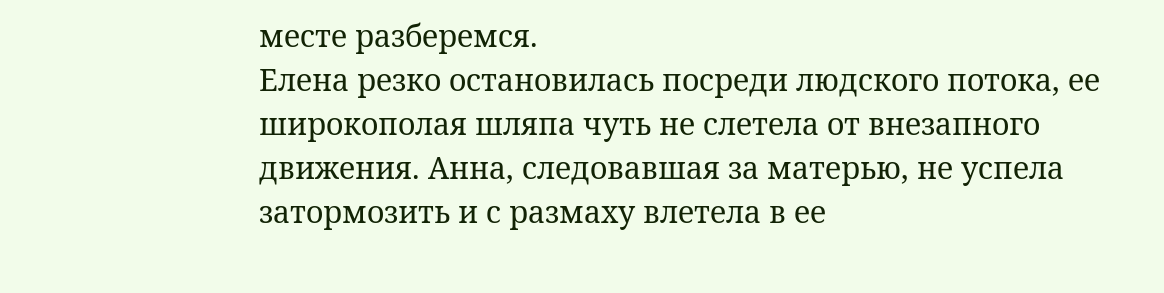месте разберемся.
Елена резко остановилась посреди людского потока, ее широкополая шляпа чуть не слетела от внезапного движения. Анна, следовавшая за матерью, не успела затормозить и с размаху влетела в ее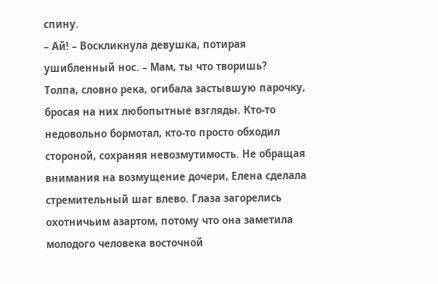спину.
– Ай! – Воскликнула девушка, потирая ушибленный нос. – Мам, ты что творишь?
Толпа, словно река, огибала застывшую парочку, бросая на них любопытные взгляды. Кто-то недовольно бормотал, кто-то просто обходил стороной, сохраняя невозмутимость. Не обращая внимания на возмущение дочери, Елена сделала стремительный шаг влево. Глаза загорелись охотничьим азартом, потому что она заметила молодого человека восточной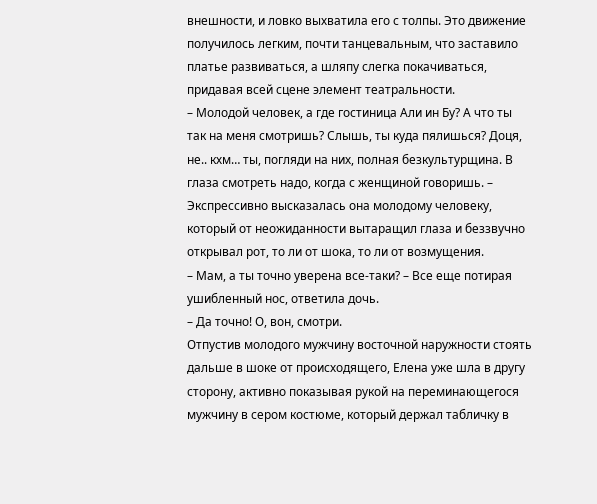внешности, и ловко выхватила его с толпы. Это движение получилось легким, почти танцевальным, что заставило платье развиваться, а шляпу слегка покачиваться, придавая всей сцене элемент театральности.
– Молодой человек, а где гостиница Али ин Бу? А что ты так на меня смотришь? Слышь, ты куда пялишься? Доця, не.. кхм… ты, погляди на них, полная безкультурщина. В глаза смотреть надо, когда с женщиной говоришь. – Экспрессивно высказалась она молодому человеку, который от неожиданности вытаращил глаза и беззвучно открывал рот, то ли от шока, то ли от возмущения.
– Мам, а ты точно уверена все-таки? – Все еще потирая ушибленный нос, ответила дочь.
– Да точно! О, вон, смотри.
Отпустив молодого мужчину восточной наружности стоять дальше в шоке от происходящего, Елена уже шла в другу сторону, активно показывая рукой на переминающегося мужчину в сером костюме, который держал табличку в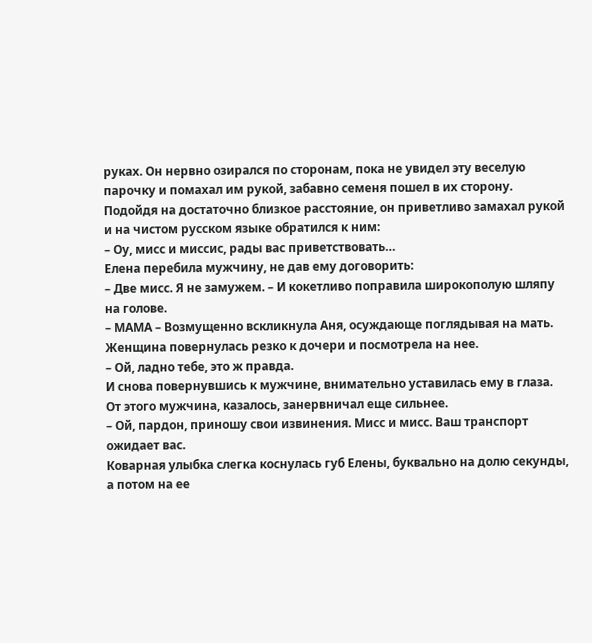руках. Он нервно озирался по сторонам, пока не увидел эту веселую парочку и помахал им рукой, забавно семеня пошел в их сторону. Подойдя на достаточно близкое расстояние, он приветливо замахал рукой и на чистом русском языке обратился к ним:
– Оу, мисс и миссис, рады вас приветствовать…
Елена перебила мужчину, не дав ему договорить:
– Две мисс. Я не замужем. – И кокетливо поправила широкополую шляпу на голове.
– МАМА – Возмущенно вскликнула Аня, осуждающе поглядывая на мать.
Женщина повернулась резко к дочери и посмотрела на нее.
– Ой, ладно тебе, это ж правда.
И снова повернувшись к мужчине, внимательно уставилась ему в глаза. От этого мужчина, казалось, занервничал еще сильнее.
– Ой, пардон, приношу свои извинения. Мисс и мисс. Ваш транспорт ожидает вас.
Коварная улыбка слегка коснулась губ Елены, буквально на долю секунды, а потом на ее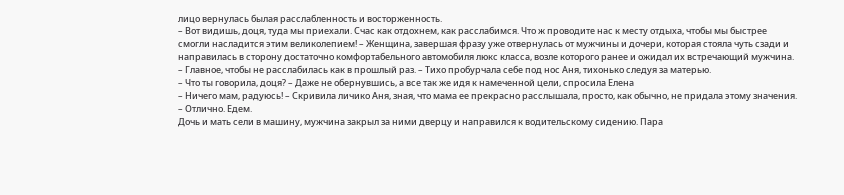лицо вернулась былая расслабленность и восторженность.
– Вот видишь, доця, туда мы приехали. Счас как отдохнем, как расслабимся. Что ж проводите нас к месту отдыха, чтобы мы быстрее смогли насладится этим великолепием! – Женщина, завершая фразу уже отвернулась от мужчины и дочери, которая стояла чуть сзади и направилась в сторону достаточно комфортабельного автомобиля люкс класса, возле которого ранее и ожидал их встречающий мужчина.
– Главное, чтобы не расслабилась как в прошлый раз. – Тихо пробурчала себе под нос Аня, тихонько следуя за матерью.
– Что ты говорила, доця? – Даже не обернувшись, а все так же идя к намеченной цели, спросила Елена
– Ничего мам, радуюсь! – Скривила личико Аня, зная, что мама ее прекрасно расслышала, просто, как обычно, не придала этому значения.
– Отлично. Едем.
Дочь и мать сели в машину, мужчина закрыл за ними дверцу и направился к водительскому сидению. Пара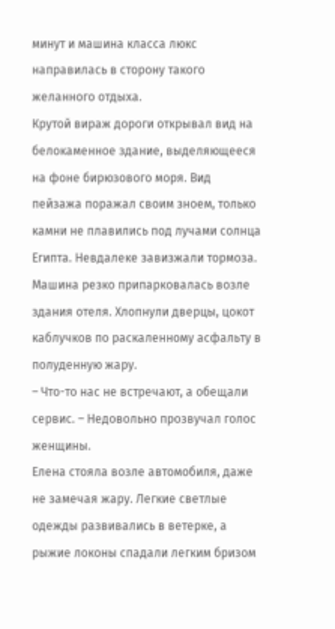минут и машина класса люкс направилась в сторону такого желанного отдыха.
Крутой вираж дороги открывал вид на белокаменное здание, выделяющееся на фоне бирюзового моря. Вид пейзажа поражал своим зноем, только камни не плавились под лучами солнца Египта. Невдалеке завизжали тормоза. Машина резко припарковалась возле здания отеля. Хлопнули дверцы, цокот каблучков по раскаленному асфальту в полуденную жару.
– Что-то нас не встречают, а обещали сервис. – Недовольно прозвучал голос женщины.
Елена стояла возле автомобиля, даже не замечая жару. Легкие светлые одежды развивались в ветерке, а рыжие локоны спадали легким бризом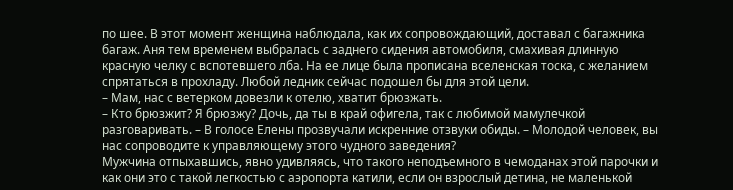по шее. В этот момент женщина наблюдала, как их сопровождающий, доставал с багажника багаж. Аня тем временем выбралась с заднего сидения автомобиля, смахивая длинную красную челку с вспотевшего лба. На ее лице была прописана вселенская тоска, с желанием спрятаться в прохладу. Любой ледник сейчас подошел бы для этой цели.
– Мам, нас с ветерком довезли к отелю, хватит брюзжать.
– Кто брюзжит? Я брюзжу? Дочь, да ты в край офигела, так с любимой мамулечкой разговаривать. – В голосе Елены прозвучали искренние отзвуки обиды. – Молодой человек, вы нас сопроводите к управляющему этого чудного заведения?
Мужчина отпыхавшись, явно удивляясь, что такого неподъемного в чемоданах этой парочки и как они это с такой легкостью с аэропорта катили, если он взрослый детина, не маленькой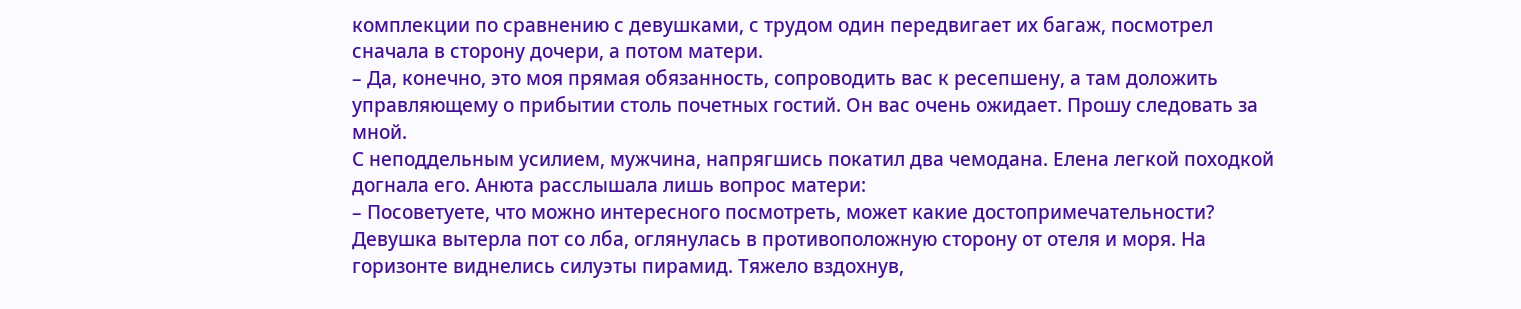комплекции по сравнению с девушками, с трудом один передвигает их багаж, посмотрел сначала в сторону дочери, а потом матери.
– Да, конечно, это моя прямая обязанность, сопроводить вас к ресепшену, а там доложить управляющему о прибытии столь почетных гостий. Он вас очень ожидает. Прошу следовать за мной.
С неподдельным усилием, мужчина, напрягшись покатил два чемодана. Елена легкой походкой догнала его. Анюта расслышала лишь вопрос матери:
– Посоветуете, что можно интересного посмотреть, может какие достопримечательности?
Девушка вытерла пот со лба, оглянулась в противоположную сторону от отеля и моря. На горизонте виднелись силуэты пирамид. Тяжело вздохнув,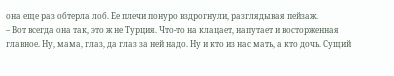она еще раз обтерла лоб. Ее плечи понуро вздрогнули, разглядывая пейзаж.
– Вот всегда она так, это ж не Турция. Что-то на клацает, напутает и восторженная главное. Ну, мама, глаз, да глаз за ней надо. Ну и кто из нас мать, а кто дочь. Сущий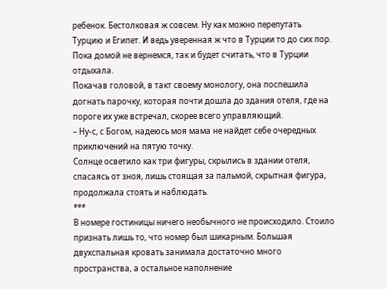ребенок. Бестолковая ж совсем. Ну как можно перепутать Турцию и Египет. И ведь уверенная ж что в Турции то до сих пор. Пока домой не вернемся, так и будет считать, что в Турции отдыхала.
Покачав головой, в такт своему монологу, она поспешила догнать парочку, которая почти дошла до здания отеля, где на пороге их уже встречал, скорее всего управляющий.
– Ну-с, с Богом, надеюсь моя мама не найдет себе очередных приключений на пятую точку.
Солнце осветило как три фигуры, скрылись в здании отеля, спасаясь от зноя, лишь стоящая за пальмой, скрытная фигура, продолжала стоять и наблюдать.
***
В номере гостиницы ничего необычного не происходило. Стоило признать лишь то, что номер был шикарным. Большая двухспальная кровать занимала достаточно много пространства, а остальное наполнение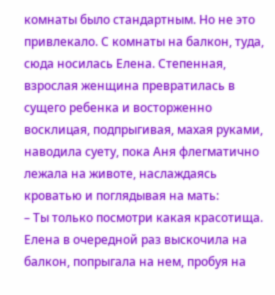комнаты было стандартным. Но не это привлекало. С комнаты на балкон, туда, сюда носилась Елена. Степенная, взрослая женщина превратилась в сущего ребенка и восторженно восклицая, подпрыгивая, махая руками, наводила суету, пока Аня флегматично лежала на животе, наслаждаясь кроватью и поглядывая на мать:
– Ты только посмотри какая красотища.
Елена в очередной раз выскочила на балкон, попрыгала на нем, пробуя на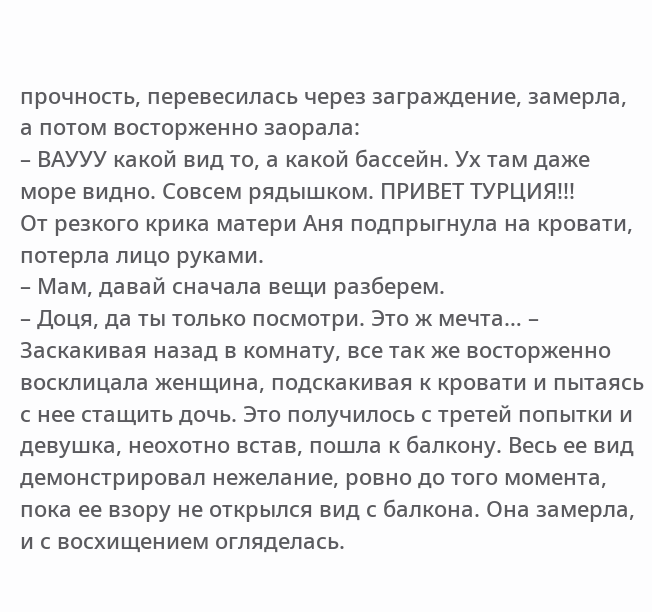прочность, перевесилась через заграждение, замерла, а потом восторженно заорала:
– ВАУУУ какой вид то, а какой бассейн. Ух там даже море видно. Совсем рядышком. ПРИВЕТ ТУРЦИЯ!!!
От резкого крика матери Аня подпрыгнула на кровати, потерла лицо руками.
– Мам, давай сначала вещи разберем.
– Доця, да ты только посмотри. Это ж мечта… – Заскакивая назад в комнату, все так же восторженно восклицала женщина, подскакивая к кровати и пытаясь с нее стащить дочь. Это получилось с третей попытки и девушка, неохотно встав, пошла к балкону. Весь ее вид демонстрировал нежелание, ровно до того момента, пока ее взору не открылся вид с балкона. Она замерла, и с восхищением огляделась.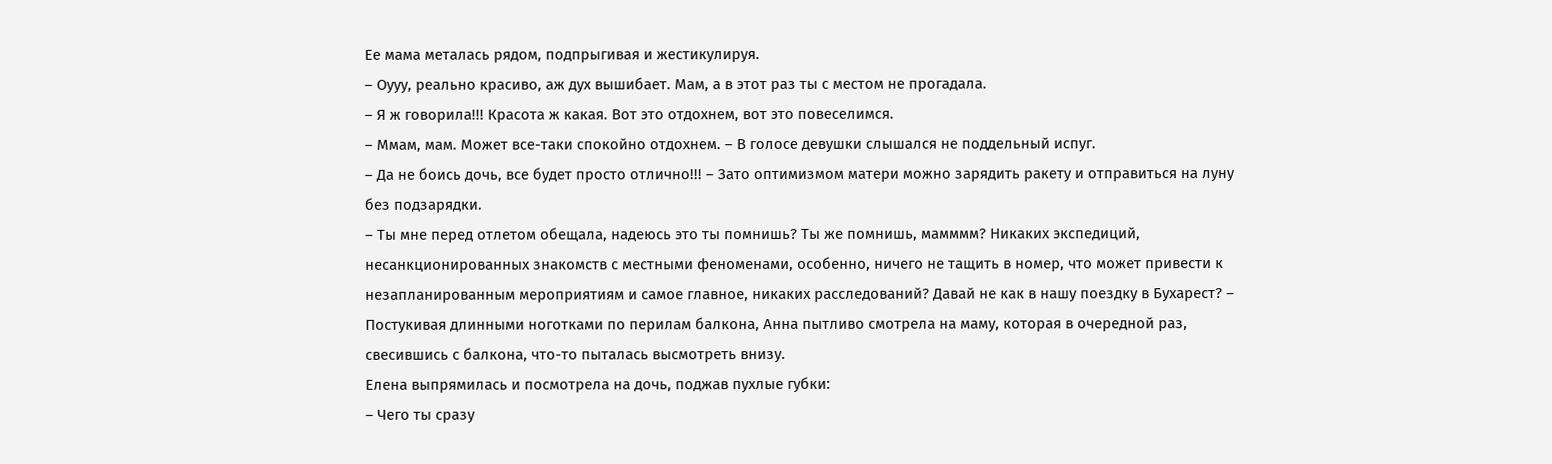Ее мама металась рядом, подпрыгивая и жестикулируя.
– Оууу, реально красиво, аж дух вышибает. Мам, а в этот раз ты с местом не прогадала.
– Я ж говорила!!! Красота ж какая. Вот это отдохнем, вот это повеселимся.
– Ммам, мам. Может все-таки спокойно отдохнем. – В голосе девушки слышался не поддельный испуг.
– Да не боись дочь, все будет просто отлично!!! – Зато оптимизмом матери можно зарядить ракету и отправиться на луну без подзарядки.
– Ты мне перед отлетом обещала, надеюсь это ты помнишь? Ты же помнишь, мамммм? Никаких экспедиций, несанкционированных знакомств с местными феноменами, особенно, ничего не тащить в номер, что может привести к незапланированным мероприятиям и самое главное, никаких расследований? Давай не как в нашу поездку в Бухарест? – Постукивая длинными ноготками по перилам балкона, Анна пытливо смотрела на маму, которая в очередной раз, свесившись с балкона, что-то пыталась высмотреть внизу.
Елена выпрямилась и посмотрела на дочь, поджав пухлые губки:
– Чего ты сразу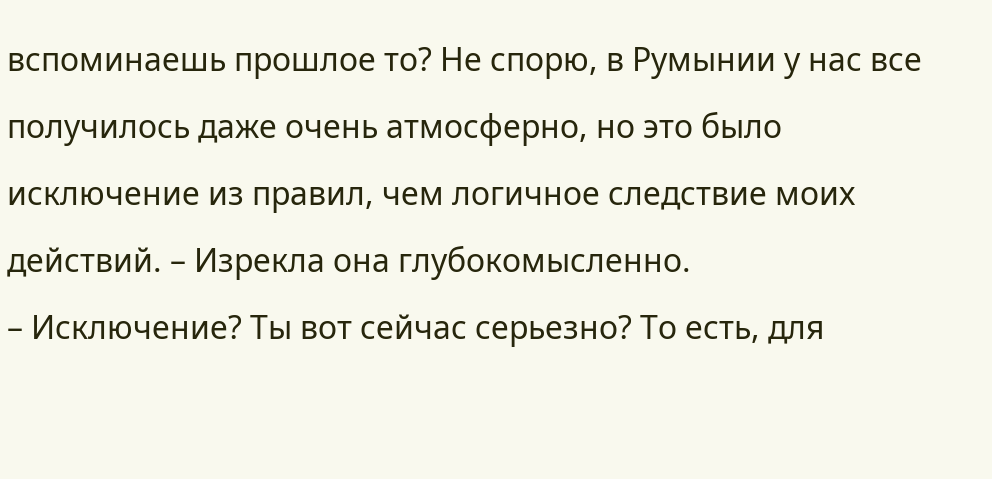вспоминаешь прошлое то? Не спорю, в Румынии у нас все получилось даже очень атмосферно, но это было исключение из правил, чем логичное следствие моих действий. – Изрекла она глубокомысленно.
– Исключение? Ты вот сейчас серьезно? То есть, для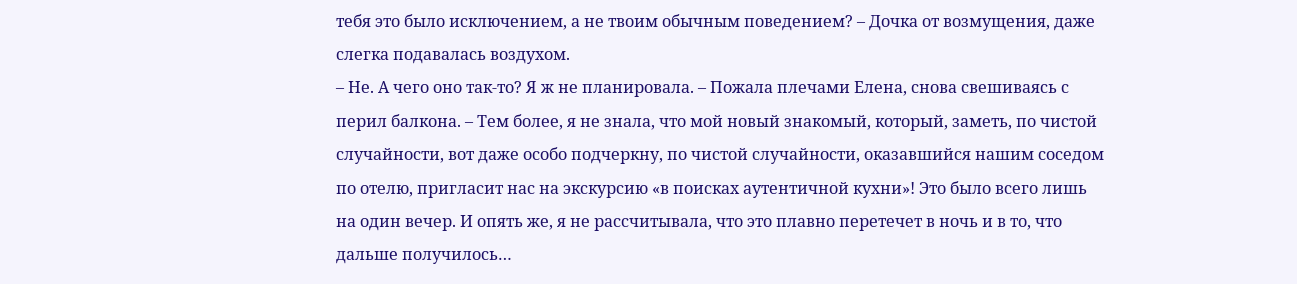тебя это было исключением, а не твоим обычным поведением? – Дочка от возмущения, даже слегка подавалась воздухом.
– Не. А чего оно так-то? Я ж не планировала. – Пожала плечами Елена, снова свешиваясь с перил балкона. – Тем более, я не знала, что мой новый знакомый, который, заметь, по чистой случайности, вот даже особо подчеркну, по чистой случайности, оказавшийся нашим соседом по отелю, пригласит нас на экскурсию «в поисках аутентичной кухни»! Это было всего лишь на один вечер. И опять же, я не рассчитывала, что это плавно перетечет в ночь и в то, что дальше получилось…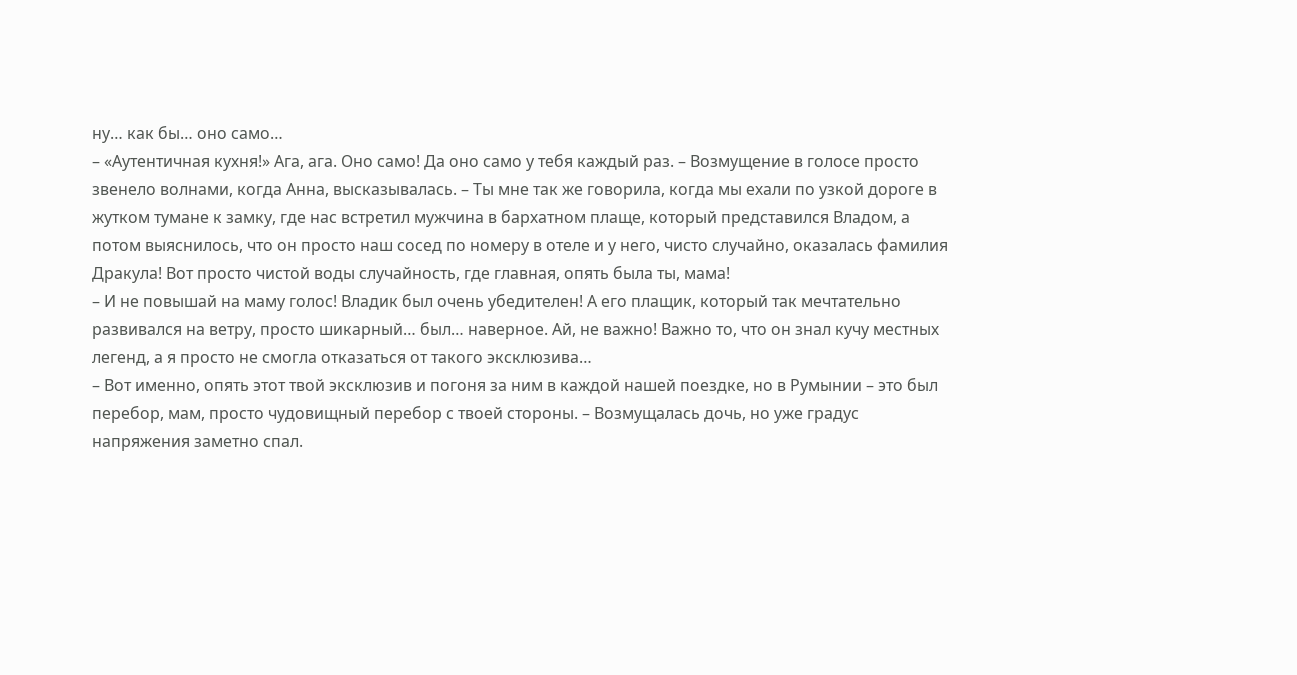ну… как бы… оно само…
– «Аутентичная кухня!» Ага, ага. Оно само! Да оно само у тебя каждый раз. – Возмущение в голосе просто звенело волнами, когда Анна, высказывалась. – Ты мне так же говорила, когда мы ехали по узкой дороге в жутком тумане к замку, где нас встретил мужчина в бархатном плаще, который представился Владом, а потом выяснилось, что он просто наш сосед по номеру в отеле и у него, чисто случайно, оказалась фамилия Дракула! Вот просто чистой воды случайность, где главная, опять была ты, мама!
– И не повышай на маму голос! Владик был очень убедителен! А его плащик, который так мечтательно развивался на ветру, просто шикарный… был… наверное. Ай, не важно! Важно то, что он знал кучу местных легенд, а я просто не смогла отказаться от такого эксклюзива…
– Вот именно, опять этот твой эксклюзив и погоня за ним в каждой нашей поездке, но в Румынии – это был перебор, мам, просто чудовищный перебор с твоей стороны. – Возмущалась дочь, но уже градус напряжения заметно спал.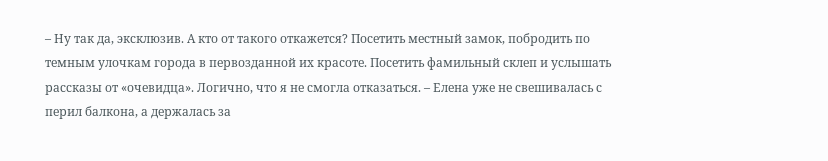– Ну так да, эксклюзив. А кто от такого откажется? Посетить местный замок, побродить по темным улочкам города в первозданной их красоте. Посетить фамильный склеп и услышать рассказы от «очевидца». Логично, что я не смогла отказаться. – Елена уже не свешивалась с перил балкона, а держалась за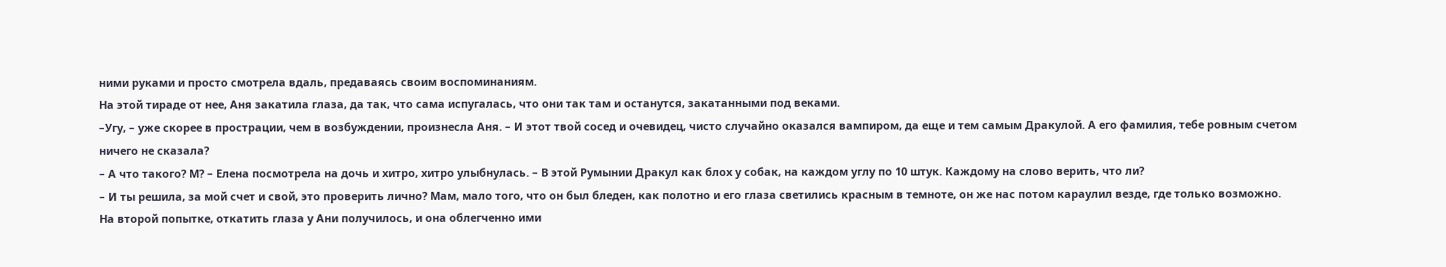ними руками и просто смотрела вдаль, предаваясь своим воспоминаниям.
На этой тираде от нее, Аня закатила глаза, да так, что сама испугалась, что они так там и останутся, закатанными под веками.
–Угу, – уже скорее в прострации, чем в возбуждении, произнесла Аня. – И этот твой сосед и очевидец, чисто случайно оказался вампиром, да еще и тем самым Дракулой. А его фамилия, тебе ровным счетом ничего не сказала?
– А что такого? М? – Елена посмотрела на дочь и хитро, хитро улыбнулась. – В этой Румынии Дракул как блох у собак, на каждом углу по 10 штук. Каждому на слово верить, что ли?
– И ты решила, за мой счет и свой, это проверить лично? Мам, мало того, что он был бледен, как полотно и его глаза светились красным в темноте, он же нас потом караулил везде, где только возможно.
На второй попытке, откатить глаза у Ани получилось, и она облегченно ими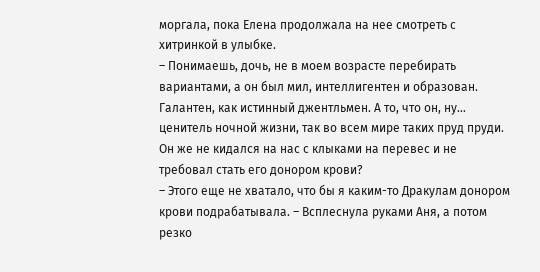моргала, пока Елена продолжала на нее смотреть с хитринкой в улыбке.
– Понимаешь, дочь, не в моем возрасте перебирать вариантами, а он был мил, интеллигентен и образован. Галантен, как истинный джентльмен. А то, что он, ну… ценитель ночной жизни, так во всем мире таких пруд пруди. Он же не кидался на нас с клыками на перевес и не требовал стать его донором крови?
– Этого еще не хватало, что бы я каким-то Дракулам донором крови подрабатывала. – Всплеснула руками Аня, а потом резко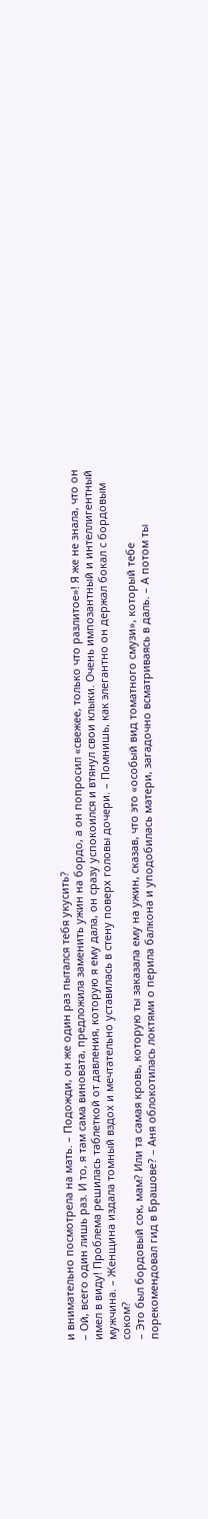и внимательно посмотрела на мать. – Подожди, он же один раз пытался тебя укусить?
– Ой, всего один лишь раз. И то, я там сама виновата, предложила заменить ужин на бордо, а он попросил «свежее, только что разлитое»! Я же не знала, что он имел в виду! Проблема решилась таблеткой от давления, которую я ему дала, он сразу успокоился и втянул свои клыки. Очень импозантный и интеллигентный мужчина. – Женщина издала томный вздох и мечтательно уставилась в стену поверх головы дочери. – Помнишь, как элегантно он держал бокал с бордовым соком?
– Это был бордовый сок, мам? Или та самая кровь, которую ты заказала ему на ужин, сказав, что это «особый вид томатного смузи», который тебе порекомендовал гид в Брашове? – Аня облокотилась локтями о перила балкона и уподобилась матери, загадочно всматриваясь в даль. – А потом ты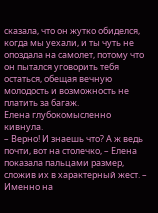сказала, что он жутко обиделся, когда мы уехали, и ты чуть не опоздала на самолет, потому что он пытался уговорить тебя остаться, обещая вечную молодость и возможность не платить за багаж.
Елена глубокомысленно кивнула.
– Верно! И знаешь что? А ж ведь почти, вот на столечко, – Елена показала пальцами размер, сложив их в характерный жест. – Именно на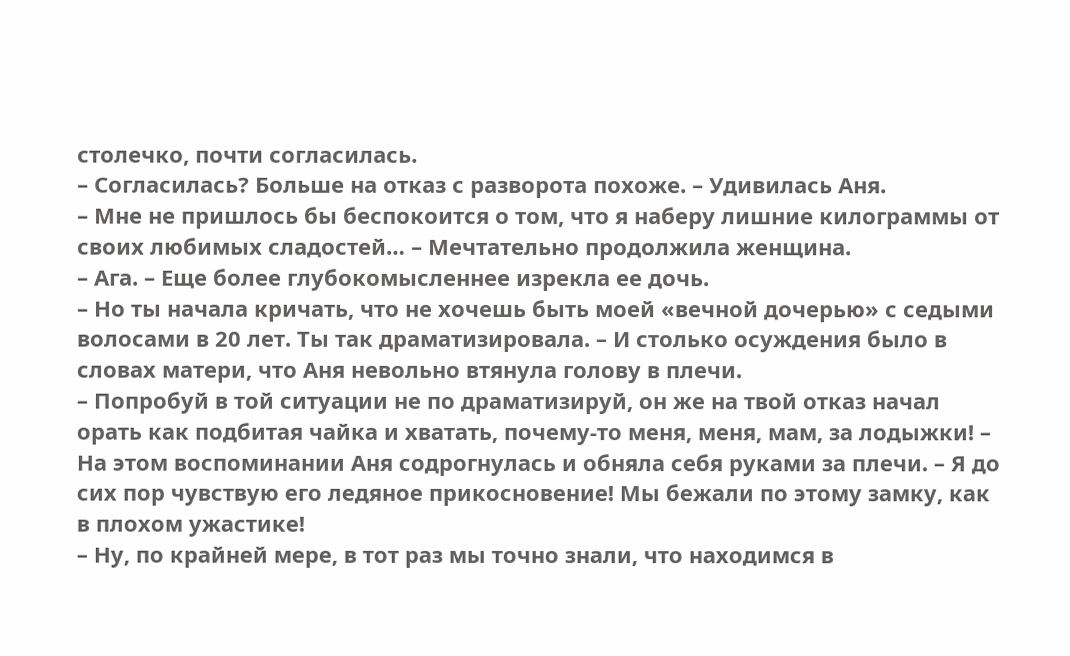столечко, почти согласилась.
– Согласилась? Больше на отказ с разворота похоже. – Удивилась Аня.
– Мне не пришлось бы беспокоится о том, что я наберу лишние килограммы от своих любимых сладостей… – Мечтательно продолжила женщина.
– Ага. – Еще более глубокомысленнее изрекла ее дочь.
– Но ты начала кричать, что не хочешь быть моей «вечной дочерью» с седыми волосами в 20 лет. Ты так драматизировала. – И столько осуждения было в словах матери, что Аня невольно втянула голову в плечи.
– Попробуй в той ситуации не по драматизируй, он же на твой отказ начал орать как подбитая чайка и хватать, почему-то меня, меня, мам, за лодыжки! – На этом воспоминании Аня содрогнулась и обняла себя руками за плечи. – Я до сих пор чувствую его ледяное прикосновение! Мы бежали по этому замку, как в плохом ужастике!
– Ну, по крайней мере, в тот раз мы точно знали, что находимся в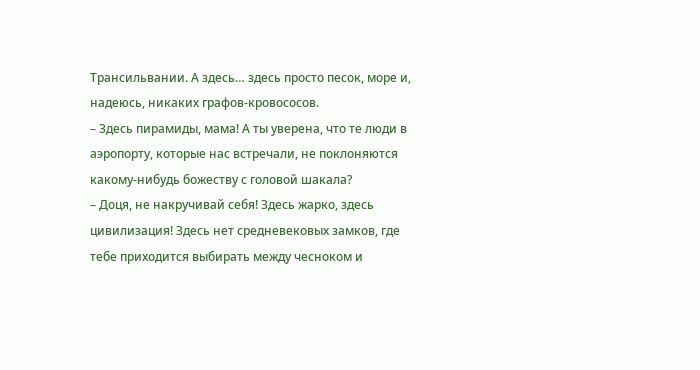Трансильвании. А здесь… здесь просто песок, море и, надеюсь, никаких графов-кровососов.
– Здесь пирамиды, мама! А ты уверена, что те люди в аэропорту, которые нас встречали, не поклоняются какому-нибудь божеству с головой шакала?
– Доця, не накручивай себя! Здесь жарко, здесь цивилизация! Здесь нет средневековых замков, где тебе приходится выбирать между чесноком и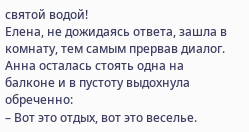святой водой!
Елена, не дожидаясь ответа, зашла в комнату, тем самым прервав диалог.
Анна осталась стоять одна на балконе и в пустоту выдохнула обреченно:
– Вот это отдых, вот это веселье.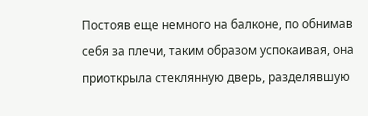Постояв еще немного на балконе, по обнимав себя за плечи, таким образом успокаивая, она приоткрыла стеклянную дверь, разделявшую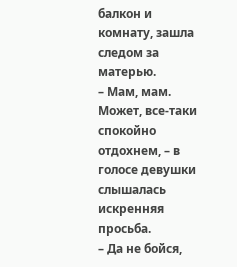балкон и комнату, зашла следом за матерью.
– Мам, мам. Может, все-таки спокойно отдохнем, – в голосе девушки слышалась искренняя просьба.
– Да не бойся,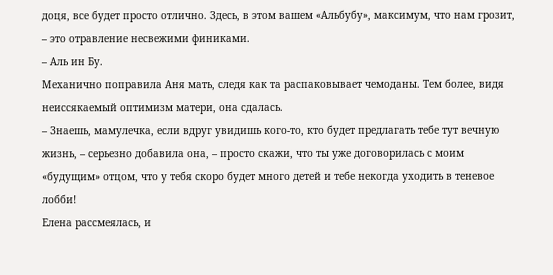доця, все будет просто отлично. Здесь, в этом вашем «Альбубу», максимум, что нам грозит, – это отравление несвежими финиками.
– Аль ин Бу.
Механично поправила Аня мать, следя как та распаковывает чемоданы. Тем более, видя неиссякаемый оптимизм матери, она сдалась.
– Знаешь, мамулечка, если вдруг увидишь кого-то, кто будет предлагать тебе тут вечную жизнь, – серьезно добавила она, – просто скажи, что ты уже договорилась с моим «будущим» отцом, что у тебя скоро будет много детей и тебе некогда уходить в теневое лобби!
Елена рассмеялась, и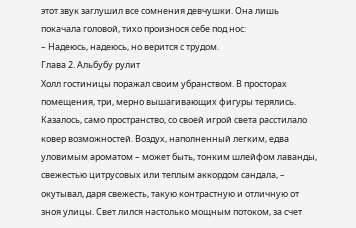этот звук заглушил все сомнения девчушки. Она лишь покачала головой, тихо произнося себе под нос:
– Надеюсь, надеюсь, но верится с трудом.
Глава 2. Альбубу рулит
Холл гостиницы поражал своим убранством. В просторах помещения, три, мерно вышагивающих фигуры терялись. Казалось, само пространство, со своей игрой света расстилало ковер возможностей. Воздух, наполненный легким, едва уловимым ароматом – может быть, тонким шлейфом лаванды, свежестью цитрусовых или теплым аккордом сандала, – окутывал, даря свежесть, такую контрастную и отличную от зноя улицы. Свет лился настолько мощным потоком, за счет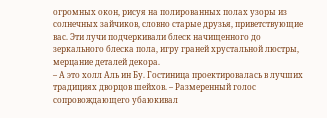огромных окон, рисуя на полированных полах узоры из солнечных зайчиков, словно старые друзья, приветствующие вас. Эти лучи подчеркивали блеск начищенного до зеркального блеска пола, игру граней хрустальной люстры, мерцание деталей декора.
– А это холл Аль ин Бу. Гостиница проектировалась в лучших традициях дворцов шейхов. – Размеренный голос сопровождающего убаюкивал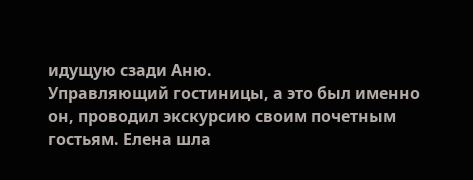идущую сзади Аню.
Управляющий гостиницы, а это был именно он, проводил экскурсию своим почетным гостьям. Елена шла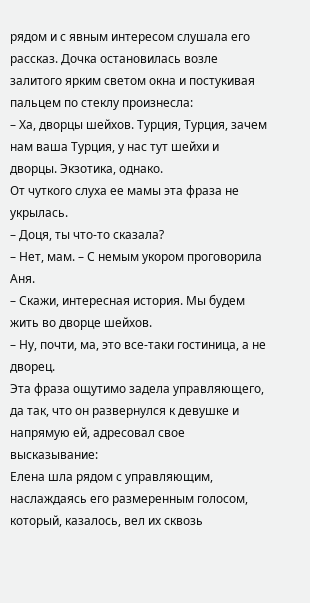рядом и с явным интересом слушала его рассказ. Дочка остановилась возле залитого ярким светом окна и постукивая пальцем по стеклу произнесла:
– Ха, дворцы шейхов. Турция, Турция, зачем нам ваша Турция, у нас тут шейхи и дворцы. Экзотика, однако.
От чуткого слуха ее мамы эта фраза не укрылась.
– Доця, ты что-то сказала?
– Нет, мам. – С немым укором проговорила Аня.
– Скажи, интересная история. Мы будем жить во дворце шейхов.
– Ну, почти, ма, это все-таки гостиница, а не дворец.
Эта фраза ощутимо задела управляющего, да так, что он развернулся к девушке и напрямую ей, адресовал свое высказывание:
Елена шла рядом с управляющим, наслаждаясь его размеренным голосом, который, казалось, вел их сквозь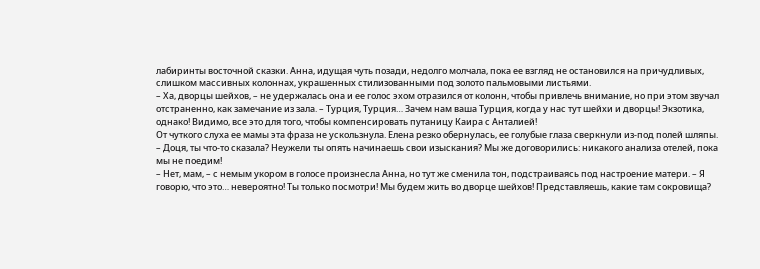лабиринты восточной сказки. Анна, идущая чуть позади, недолго молчала, пока ее взгляд не остановился на причудливых, слишком массивных колоннах, украшенных стилизованными под золото пальмовыми листьями.
– Ха, дворцы шейхов, – не удержалась она и ее голос эхом отразился от колонн, чтобы привлечь внимание, но при этом звучал отстраненно, как замечание из зала. – Турция, Турция… Зачем нам ваша Турция, когда у нас тут шейхи и дворцы! Экзотика, однако! Видимо, все это для того, чтобы компенсировать путаницу Каира с Анталией!
От чуткого слуха ее мамы эта фраза не ускользнула. Елена резко обернулась, ее голубые глаза сверкнули из-под полей шляпы.
– Доця, ты что-то сказала? Неужели ты опять начинаешь свои изыскания? Мы же договорились: никакого анализа отелей, пока мы не поедим!
– Нет, мам, – с немым укором в голосе произнесла Анна, но тут же сменила тон, подстраиваясь под настроение матери. – Я говорю, что это… невероятно! Ты только посмотри! Мы будем жить во дворце шейхов! Представляешь, какие там сокровища?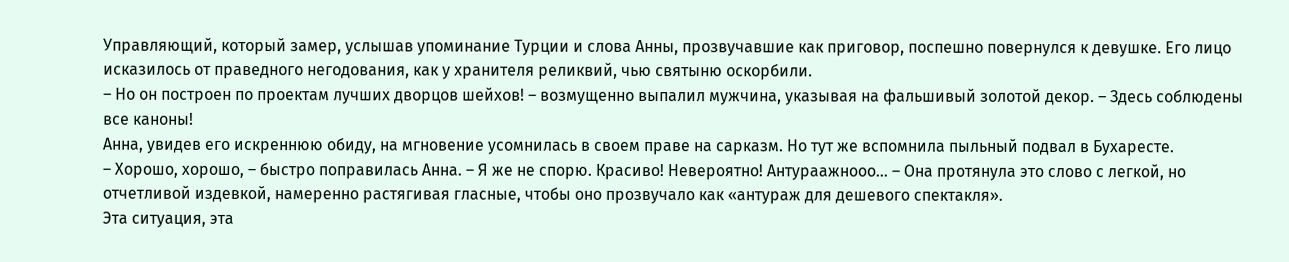Управляющий, который замер, услышав упоминание Турции и слова Анны, прозвучавшие как приговор, поспешно повернулся к девушке. Его лицо исказилось от праведного негодования, как у хранителя реликвий, чью святыню оскорбили.
– Но он построен по проектам лучших дворцов шейхов! – возмущенно выпалил мужчина, указывая на фальшивый золотой декор. – Здесь соблюдены все каноны!
Анна, увидев его искреннюю обиду, на мгновение усомнилась в своем праве на сарказм. Но тут же вспомнила пыльный подвал в Бухаресте.
– Хорошо, хорошо, – быстро поправилась Анна. – Я же не спорю. Красиво! Невероятно! Антураажнооо… – Она протянула это слово с легкой, но отчетливой издевкой, намеренно растягивая гласные, чтобы оно прозвучало как «антураж для дешевого спектакля».
Эта ситуация, эта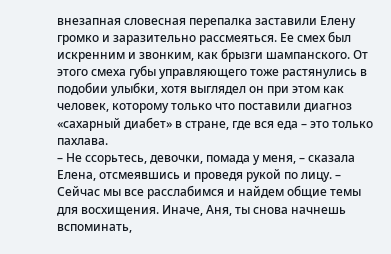внезапная словесная перепалка заставили Елену громко и заразительно рассмеяться. Ее смех был искренним и звонким, как брызги шампанского. От этого смеха губы управляющего тоже растянулись в подобии улыбки, хотя выглядел он при этом как человек, которому только что поставили диагноз «сахарный диабет» в стране, где вся еда – это только пахлава.
– Не ссорьтесь, девочки, помада у меня, – сказала Елена, отсмеявшись и проведя рукой по лицу. – Сейчас мы все расслабимся и найдем общие темы для восхищения. Иначе, Аня, ты снова начнешь вспоминать,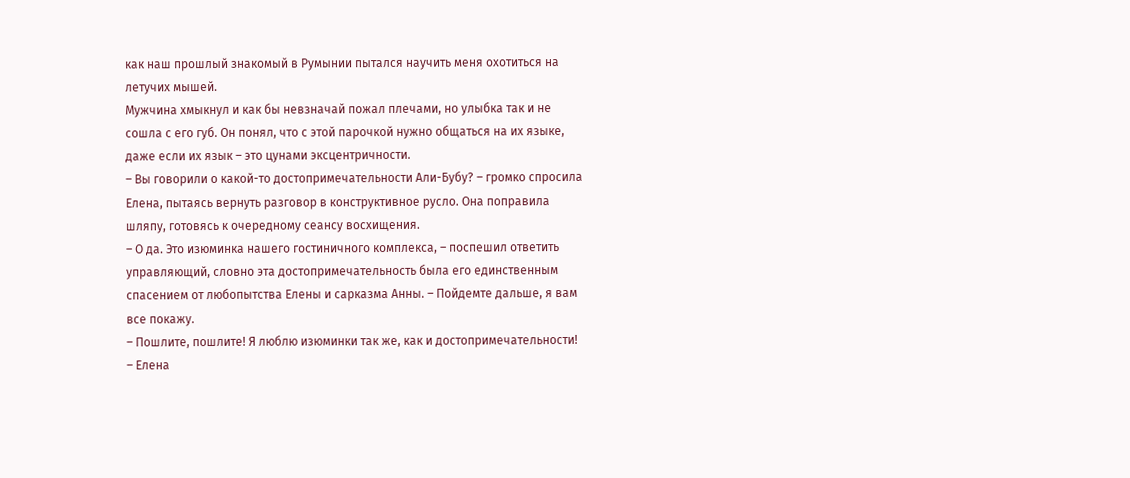как наш прошлый знакомый в Румынии пытался научить меня охотиться на летучих мышей.
Мужчина хмыкнул и как бы невзначай пожал плечами, но улыбка так и не сошла с его губ. Он понял, что с этой парочкой нужно общаться на их языке, даже если их язык – это цунами эксцентричности.
– Вы говорили о какой-то достопримечательности Али-Бубу? – громко спросила Елена, пытаясь вернуть разговор в конструктивное русло. Она поправила шляпу, готовясь к очередному сеансу восхищения.
– О да. Это изюминка нашего гостиничного комплекса, – поспешил ответить управляющий, словно эта достопримечательность была его единственным спасением от любопытства Елены и сарказма Анны. – Пойдемте дальше, я вам все покажу.
– Пошлите, пошлите! Я люблю изюминки так же, как и достопримечательности! – Елена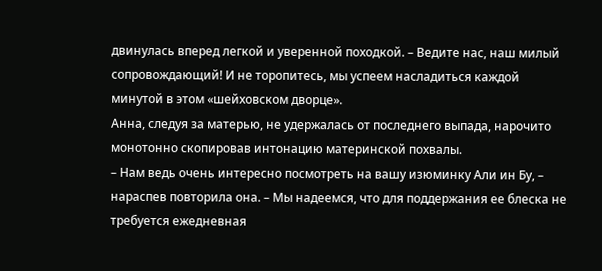двинулась вперед легкой и уверенной походкой. – Ведите нас, наш милый сопровождающий! И не торопитесь, мы успеем насладиться каждой минутой в этом «шейховском дворце».
Анна, следуя за матерью, не удержалась от последнего выпада, нарочито монотонно скопировав интонацию материнской похвалы.
– Нам ведь очень интересно посмотреть на вашу изюминку Али ин Бу, – нараспев повторила она. – Мы надеемся, что для поддержания ее блеска не требуется ежедневная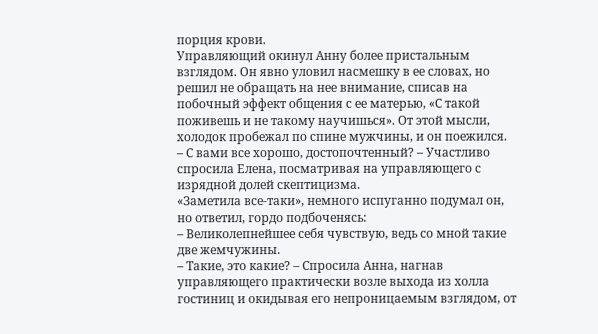порция крови.
Управляющий окинул Анну более пристальным взглядом. Он явно уловил насмешку в ее словах, но решил не обращать на нее внимание, списав на побочный эффект общения с ее матерью, «С такой поживешь и не такому научишься». От этой мысли, холодок пробежал по спине мужчины, и он поежился.
– С вами все хорошо, достопочтенный? – Участливо спросила Елена, посматривая на управляющего с изрядной долей скептицизма.
«Заметила все-таки», немного испуганно подумал он, но ответил, гордо подбоченясь:
– Великолепнейшее себя чувствую, ведь со мной такие две жемчужины.
– Такие, это какие? – Спросила Анна, нагнав управляющего практически возле выхода из холла гостиниц и окидывая его непроницаемым взглядом, от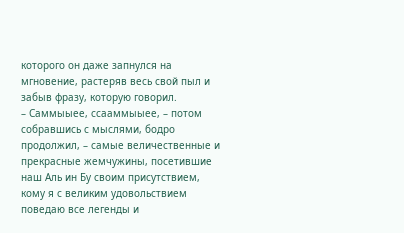которого он даже запнулся на мгновение, растеряв весь свой пыл и забыв фразу, которую говорил.
– Саммыыее, ссааммыыее, – потом собравшись с мыслями, бодро продолжил, – самые величественные и прекрасные жемчужины, посетившие наш Аль ин Бу своим присутствием, кому я с великим удовольствием поведаю все легенды и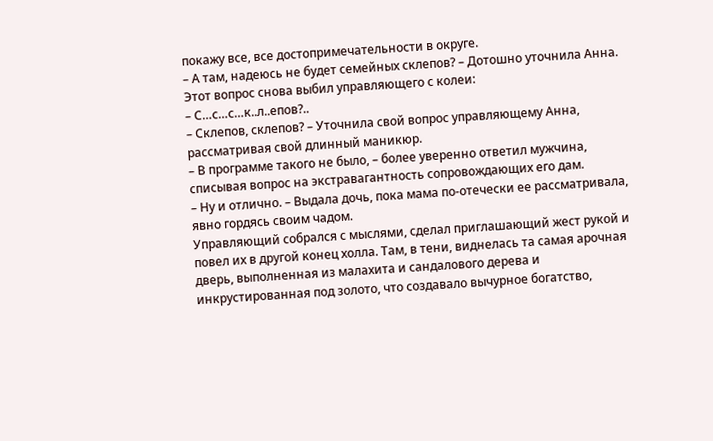покажу все, все достопримечательности в округе.
– А там, надеюсь не будет семейных склепов? – Дотошно уточнила Анна.
Этот вопрос снова выбил управляющего с колеи:
– С…с…с…к..л..епов?..
– Склепов, склепов? – Уточнила свой вопрос управляющему Анна, рассматривая свой длинный маникюр.
– В программе такого не было, – более уверенно ответил мужчина, списывая вопрос на экстравагантность сопровождающих его дам.
– Ну и отлично. – Выдала дочь, пока мама по-отечески ее рассматривала, явно гордясь своим чадом.
Управляющий собрался с мыслями, сделал приглашающий жест рукой и повел их в другой конец холла. Там, в тени, виднелась та самая арочная дверь, выполненная из малахита и сандалового дерева и инкрустированная под золото, что создавало вычурное богатство,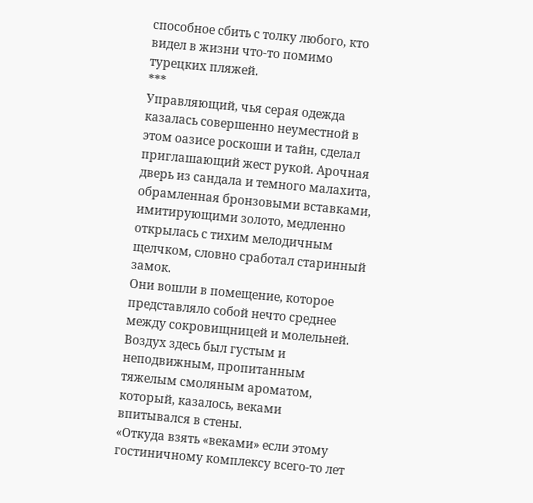способное сбить с толку любого, кто видел в жизни что-то помимо турецких пляжей.
***
Управляющий, чья серая одежда казалась совершенно неуместной в этом оазисе роскоши и тайн, сделал приглашающий жест рукой. Арочная дверь из сандала и темного малахита, обрамленная бронзовыми вставками, имитирующими золото, медленно открылась с тихим мелодичным щелчком, словно сработал старинный замок.
Они вошли в помещение, которое представляло собой нечто среднее между сокровищницей и молельней. Воздух здесь был густым и неподвижным, пропитанным тяжелым смоляным ароматом, который, казалось, веками впитывался в стены.
«Откуда взять «веками» если этому гостиничному комплексу всего-то лет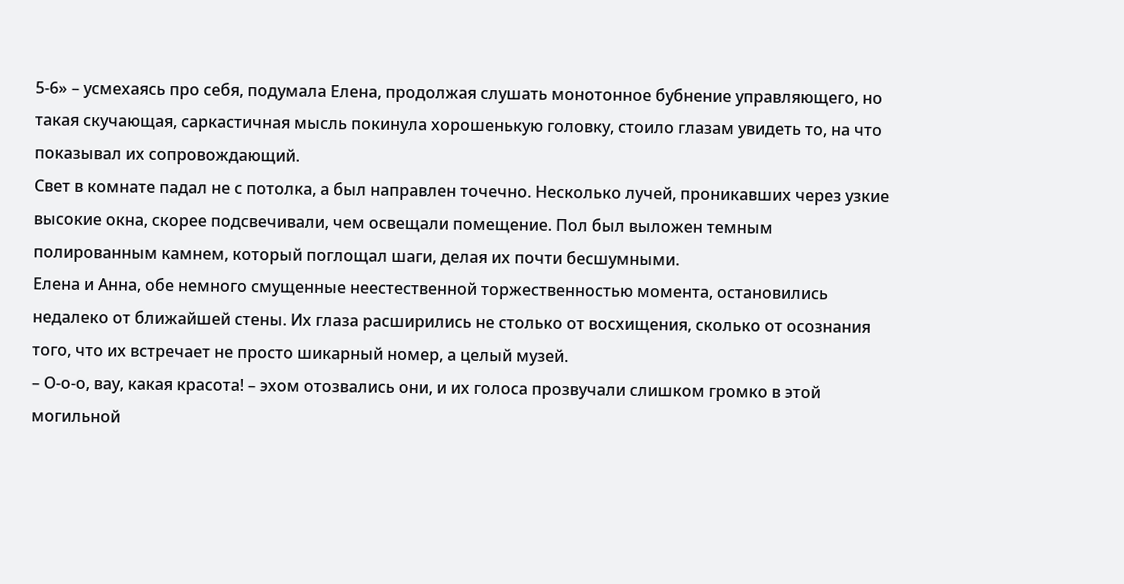5-6» – усмехаясь про себя, подумала Елена, продолжая слушать монотонное бубнение управляющего, но такая скучающая, саркастичная мысль покинула хорошенькую головку, стоило глазам увидеть то, на что показывал их сопровождающий.
Свет в комнате падал не с потолка, а был направлен точечно. Несколько лучей, проникавших через узкие высокие окна, скорее подсвечивали, чем освещали помещение. Пол был выложен темным полированным камнем, который поглощал шаги, делая их почти бесшумными.
Елена и Анна, обе немного смущенные неестественной торжественностью момента, остановились недалеко от ближайшей стены. Их глаза расширились не столько от восхищения, сколько от осознания того, что их встречает не просто шикарный номер, а целый музей.
– О-о-о, вау, какая красота! – эхом отозвались они, и их голоса прозвучали слишком громко в этой могильной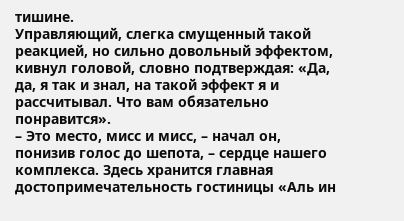тишине.
Управляющий, слегка смущенный такой реакцией, но сильно довольный эффектом, кивнул головой, словно подтверждая: «Да, да, я так и знал, на такой эффект я и рассчитывал. Что вам обязательно понравится».
– Это место, мисс и мисс, – начал он, понизив голос до шепота, – сердце нашего комплекса. Здесь хранится главная достопримечательность гостиницы «Аль ин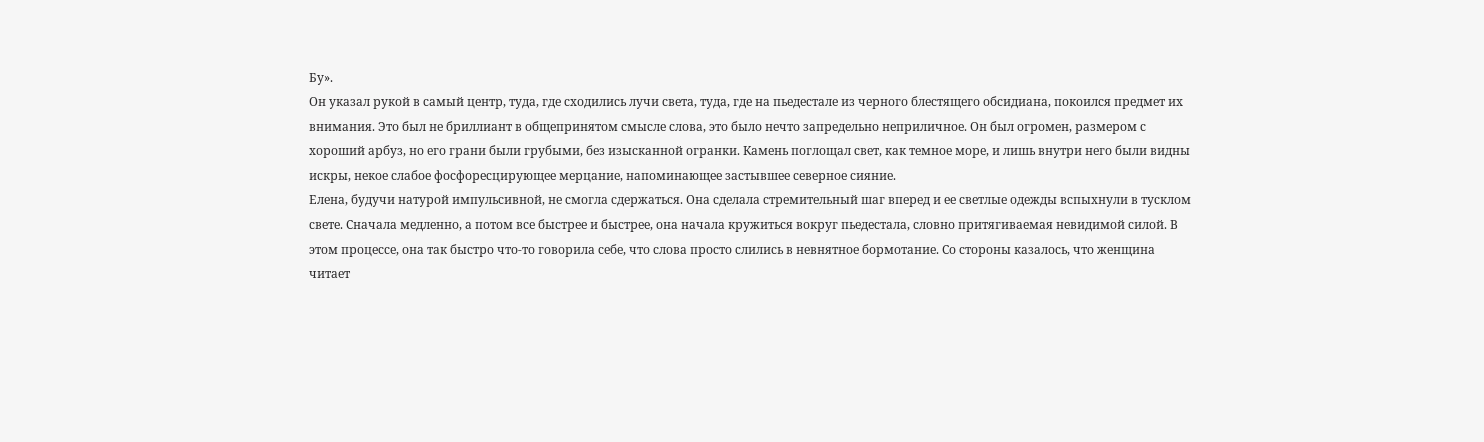Бу».
Он указал рукой в самый центр, туда, где сходились лучи света, туда, где на пьедестале из черного блестящего обсидиана, покоился предмет их внимания. Это был не бриллиант в общепринятом смысле слова, это было нечто запредельно неприличное. Он был огромен, размером с хороший арбуз, но его грани были грубыми, без изысканной огранки. Камень поглощал свет, как темное море, и лишь внутри него были видны искры, некое слабое фосфоресцирующее мерцание, напоминающее застывшее северное сияние.
Елена, будучи натурой импульсивной, не смогла сдержаться. Она сделала стремительный шаг вперед и ее светлые одежды вспыхнули в тусклом свете. Сначала медленно, а потом все быстрее и быстрее, она начала кружиться вокруг пьедестала, словно притягиваемая невидимой силой. В этом процессе, она так быстро что-то говорила себе, что слова просто слились в невнятное бормотание. Со стороны казалось, что женщина читает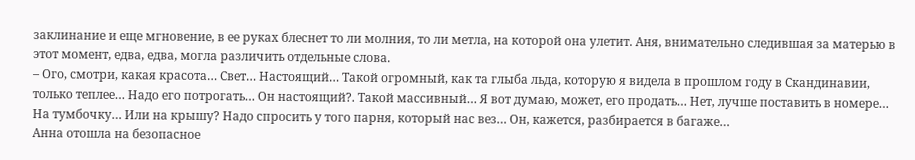заклинание и еще мгновение, в ее руках блеснет то ли молния, то ли метла, на которой она улетит. Аня, внимательно следившая за матерью в этот момент, едва, едва, могла различить отдельные слова.
– Ого, смотри, какая красота… Свет… Настоящий… Такой огромный, как та глыба льда, которую я видела в прошлом году в Скандинавии, только теплее… Надо его потрогать… Он настоящий?. Такой массивный… Я вот думаю, может, его продать… Нет, лучше поставить в номере… На тумбочку… Или на крышу? Надо спросить у того парня, который нас вез… Он, кажется, разбирается в багаже…
Анна отошла на безопасное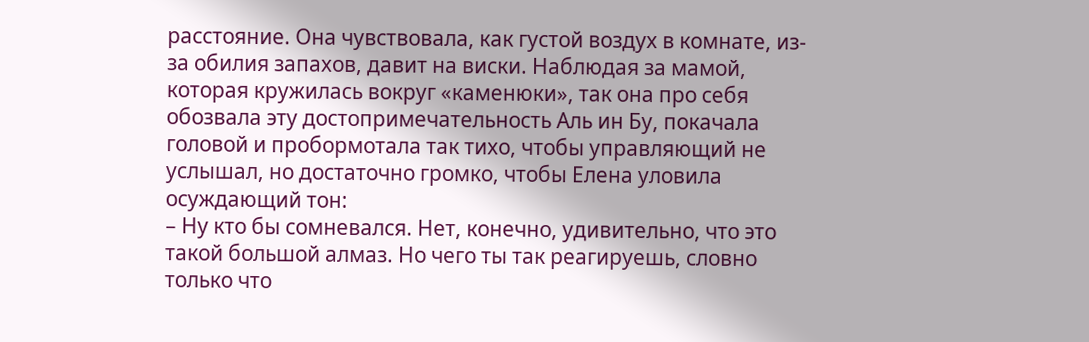расстояние. Она чувствовала, как густой воздух в комнате, из-за обилия запахов, давит на виски. Наблюдая за мамой, которая кружилась вокруг «каменюки», так она про себя обозвала эту достопримечательность Аль ин Бу, покачала головой и пробормотала так тихо, чтобы управляющий не услышал, но достаточно громко, чтобы Елена уловила осуждающий тон:
– Ну кто бы сомневался. Нет, конечно, удивительно, что это такой большой алмаз. Но чего ты так реагируешь, словно только что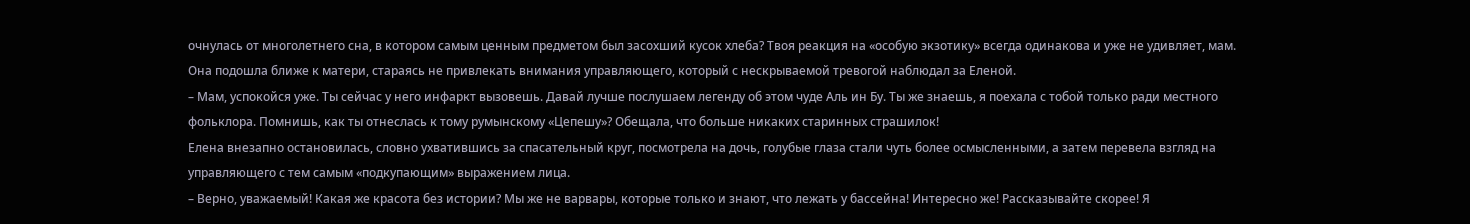очнулась от многолетнего сна, в котором самым ценным предметом был засохший кусок хлеба? Твоя реакция на «особую экзотику» всегда одинакова и уже не удивляет, мам.
Она подошла ближе к матери, стараясь не привлекать внимания управляющего, который с нескрываемой тревогой наблюдал за Еленой.
– Мам, успокойся уже. Ты сейчас у него инфаркт вызовешь. Давай лучше послушаем легенду об этом чуде Аль ин Бу. Ты же знаешь, я поехала с тобой только ради местного фольклора. Помнишь, как ты отнеслась к тому румынскому «Цепешу»? Обещала, что больше никаких старинных страшилок!
Елена внезапно остановилась, словно ухватившись за спасательный круг, посмотрела на дочь, голубые глаза стали чуть более осмысленными, а затем перевела взгляд на управляющего с тем самым «подкупающим» выражением лица.
– Верно, уважаемый! Какая же красота без истории? Мы же не варвары, которые только и знают, что лежать у бассейна! Интересно же! Рассказывайте скорее! Я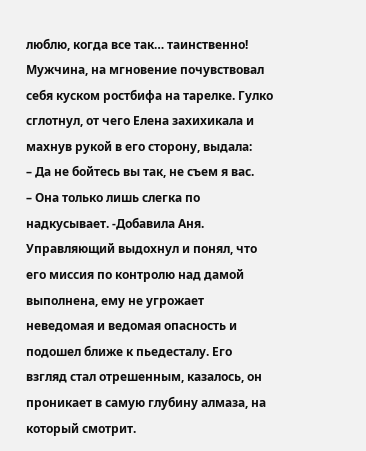люблю, когда все так… таинственно!
Мужчина, на мгновение почувствовал себя куском ростбифа на тарелке. Гулко сглотнул, от чего Елена захихикала и махнув рукой в его сторону, выдала:
– Да не бойтесь вы так, не съем я вас.
– Она только лишь слегка по надкусывает. -Добавила Аня.
Управляющий выдохнул и понял, что его миссия по контролю над дамой выполнена, ему не угрожает неведомая и ведомая опасность и подошел ближе к пьедесталу. Его взгляд стал отрешенным, казалось, он проникает в самую глубину алмаза, на который смотрит.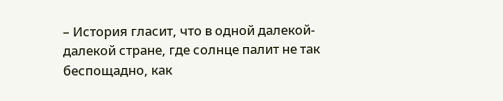– История гласит, что в одной далекой-далекой стране, где солнце палит не так беспощадно, как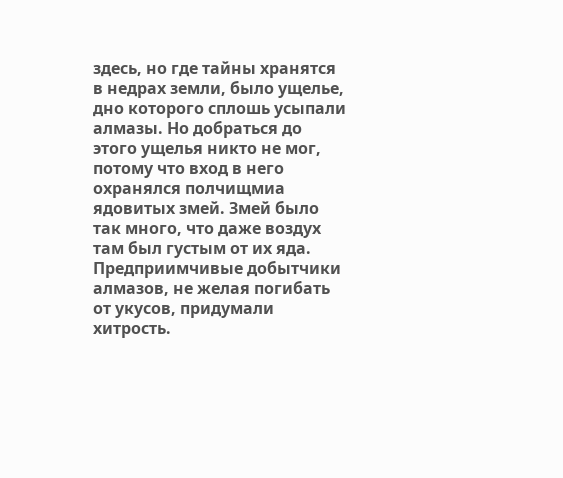здесь, но где тайны хранятся в недрах земли, было ущелье, дно которого сплошь усыпали алмазы. Но добраться до этого ущелья никто не мог, потому что вход в него охранялся полчищмиа ядовитых змей. Змей было так много, что даже воздух там был густым от их яда. Предприимчивые добытчики алмазов, не желая погибать от укусов, придумали хитрость.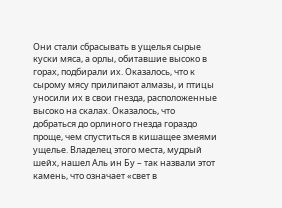Они стали сбрасывать в ущелья сырые куски мяса, а орлы, обитавшие высоко в горах, подбирали их. Оказалось, что к сырому мясу прилипают алмазы, и птицы уносили их в свои гнезда, расположенные высоко на скалах. Оказалось, что добраться до орлиного гнезда гораздо проще, чем спуститься в кишащее змеями ущелье. Владелец этого места, мудрый шейх, нашел Аль ин Бу – так назвали этот камень, что означает «свет в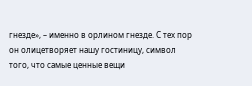гнезде», – именно в орлином гнезде. С тех пор он олицетворяет нашу гостиницу, символ того, что самые ценные вещи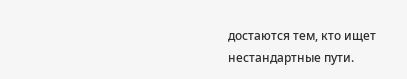достаются тем, кто ищет нестандартные пути.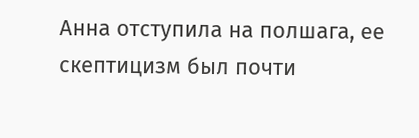Анна отступила на полшага, ее скептицизм был почти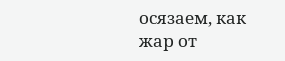осязаем, как жар от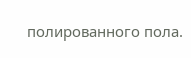полированного пола.